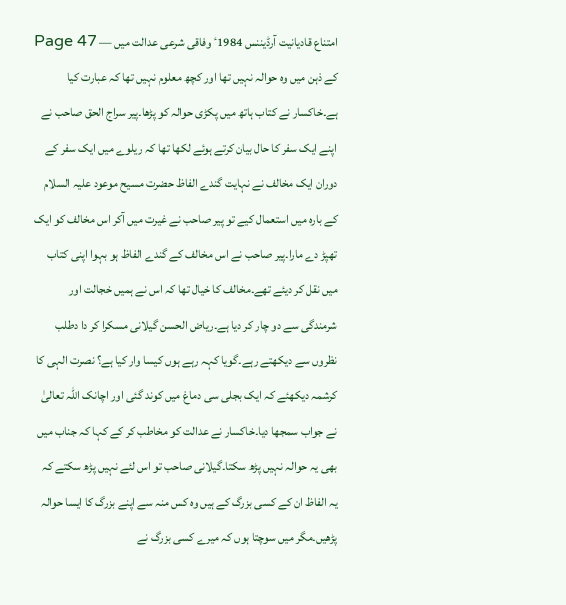امتناع قادیانیت آرڈیننس 1984ٴ وفاقی شرعی عدالت میں — Page 47
کے ذہن میں وہ حوالہ نہیں تھا اور کچھ معلوم نہیں تھا کہ عبارت کیا ہے۔خاکسار نے کتاب ہاتھ میں پکڑی حوالہ کو پڑھا۔پیر سراج الحق صاحب نے اپنے ایک سفر کا حال بیان کرتے ہوئے لکھا تھا کہ ریلوے میں ایک سفر کے دوران ایک مخالف نے نہایت گندے الفاظ حضرت مسیح موعود علیہ السلام کے بارہ میں استعمال کیے تو پیر صاحب نے غیرت میں آکر اس مخالف کو ایک تھپڑ دے مارا۔پیر صاحب نے اس مخالف کے گندے الفاظ ہو بہوا اپنی کتاب میں نقل کر دیئے تھے۔مخالف کا خیال تھا کہ اس نے ہمیں خجالت اور شرمندگی سے دو چار کر دیا ہے۔ریاض الحسن گیلانی مسکرا کر دا دطلب نظروں سے دیکھتے رہے۔گویا کہہ رہے ہوں کیسا وار کیا ہے؟ نصرت الہی کا کرشمہ دیکھئے کہ ایک بجلی سی دماغ میں کوند گئی اور اچانک اللہ تعالیٰ نے جواب سمجھا دیا۔خاکسار نے عدالت کو مخاطب کر کے کہا کہ جناب میں بھی یہ حوالہ نہیں پڑھ سکتا۔گیلانی صاحب تو اس لئے نہیں پڑھ سکتے کہ یہ الفاظ ان کے کسی بزرگ کے ہیں وہ کس منہ سے اپنے بزرگ کا ایسا حوالہ پڑھیں۔مگر میں سوچتا ہوں کہ میرے کسی بزرگ نے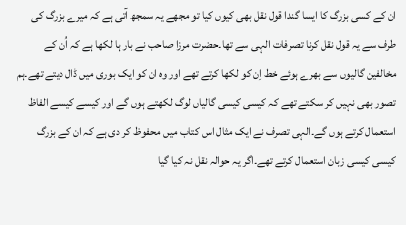ان کے کسی بزرگ کا ایسا گندا قول نقل بھی کیوں کیا تو مجھے یہ سمجھ آتی ہے کہ میرے بزرگ کی طرف سے یہ قول نقل کرنا تصرفات الہی سے تھا۔حضرت مرزا صاحب نے بار ہا لکھا ہے کہ اُن کے مخالفین گالیوں سے بھرے ہوئے خط اِن کو لکھا کرتے تھے اور وہ ان کو ایک بوری میں ڈال دیتے تھے۔ہم تصور بھی نہیں کر سکتے تھے کہ کیسی کیسی گالیاں لوگ لکھتے ہوں گے اور کیسے کیسے الفاظ استعمال کرتے ہوں گے۔الہی تصرف نے ایک مثال اس کتاب میں محفوظ کر دی ہے کہ ان کے بزرگ کیسی کیسی زبان استعمال کرتے تھے۔اگر یہ حوالہ نقل نہ کیا گیا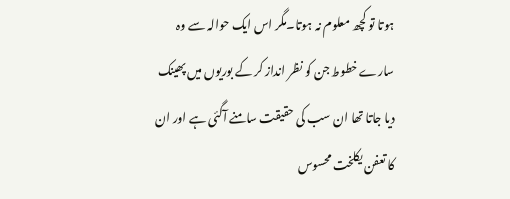ہوتا تو کچھ معلوم نہ ہوتا۔مگر اس ایک حوالہ سے وہ سارے خطوط جن کو نظر انداز کر کے بوریوں میں پھینک دیا جاتا تھا ان سب کی حقیقت سامنے آگئی ہے اور ان کا تعفن یکلخت محسوس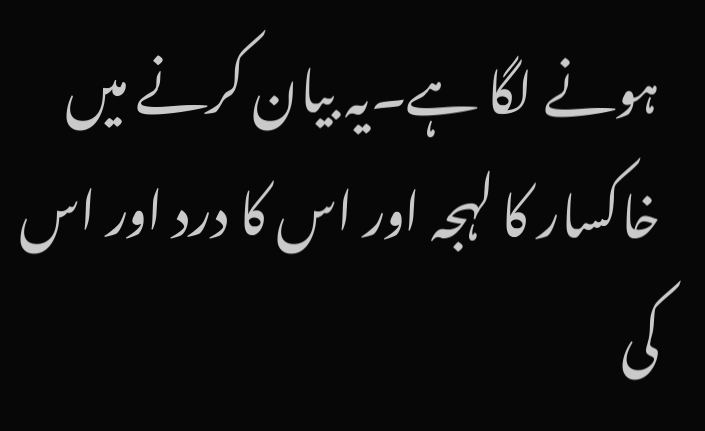ہونے لگا ہے۔یہ بیان کرنے میں خاکسار کا لہجہ اور اس کا درد اور اس کی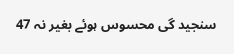سنجید گی محسوس ہوئے بغیر نہ 47